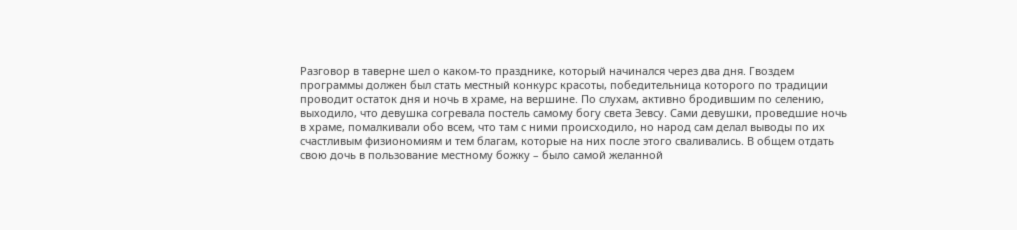Разговор в таверне шел о каком-то празднике, который начинался через два дня. Гвоздем программы должен был стать местный конкурс красоты, победительница которого по традиции проводит остаток дня и ночь в храме, на вершине. По слухам, активно бродившим по селению, выходило, что девушка согревала постель самому богу света Зевсу. Сами девушки, проведшие ночь в храме, помалкивали обо всем, что там с ними происходило, но народ сам делал выводы по их счастливым физиономиям и тем благам, которые на них после этого сваливались. В общем отдать свою дочь в пользование местному божку – было самой желанной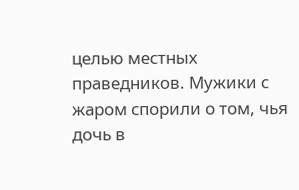целью местных праведников. Мужики с жаром спорили о том, чья дочь в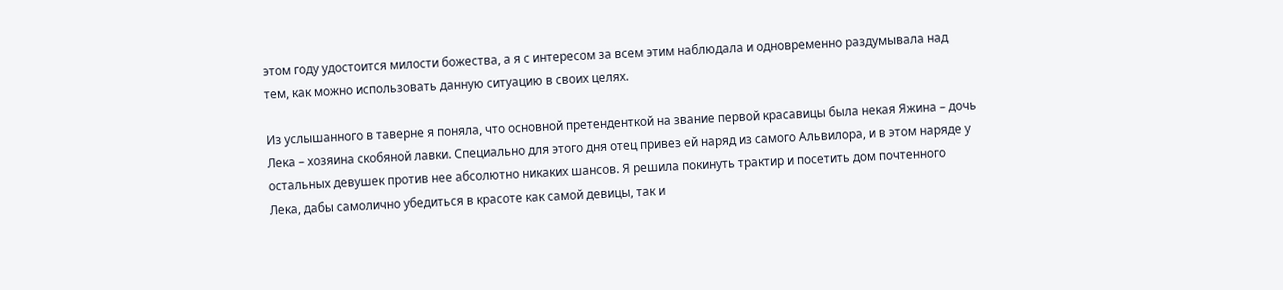этом году удостоится милости божества, а я с интересом за всем этим наблюдала и одновременно раздумывала над тем, как можно использовать данную ситуацию в своих целях.

Из услышанного в таверне я поняла, что основной претенденткой на звание первой красавицы была некая Яжина – дочь Лека – хозяина скобяной лавки. Специально для этого дня отец привез ей наряд из самого Альвилора, и в этом наряде у остальных девушек против нее абсолютно никаких шансов. Я решила покинуть трактир и посетить дом почтенного Лека, дабы самолично убедиться в красоте как самой девицы, так и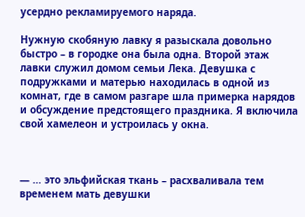усердно рекламируемого наряда.

Нужную скобяную лавку я разыскала довольно быстро – в городке она была одна. Второй этаж лавки служил домом семьи Лека. Девушка с подружками и матерью находилась в одной из комнат, где в самом разгаре шла примерка нарядов и обсуждение предстоящего праздника. Я включила свой хамелеон и устроилась у окна.



— … это эльфийская ткань – расхваливала тем временем мать девушки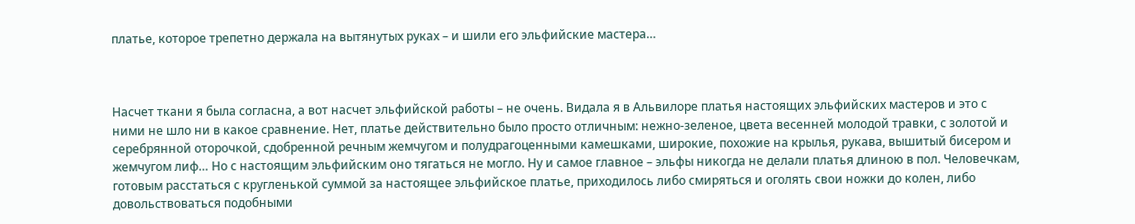платье, которое трепетно держала на вытянутых руках – и шили его эльфийские мастера…



Насчет ткани я была согласна, а вот насчет эльфийской работы – не очень. Видала я в Альвилоре платья настоящих эльфийских мастеров и это с ними не шло ни в какое сравнение. Нет, платье действительно было просто отличным: нежно-зеленое, цвета весенней молодой травки, с золотой и серебрянной оторочкой, сдобренной речным жемчугом и полудрагоценными камешками, широкие, похожие на крылья, рукава, вышитый бисером и жемчугом лиф… Но с настоящим эльфийским оно тягаться не могло. Ну и самое главное – эльфы никогда не делали платья длиною в пол. Человечкам, готовым расстаться с кругленькой суммой за настоящее эльфийское платье, приходилось либо смиряться и оголять свои ножки до колен, либо довольствоваться подобными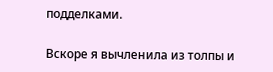подделками.

Вскоре я вычленила из толпы и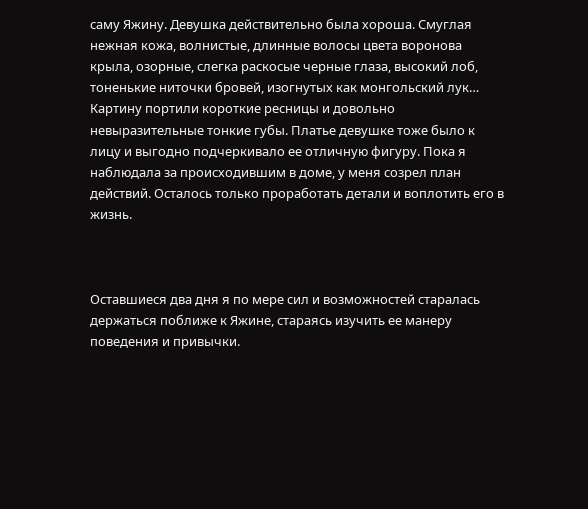саму Яжину. Девушка действительно была хороша. Смуглая нежная кожа, волнистые, длинные волосы цвета воронова крыла, озорные, слегка раскосые черные глаза, высокий лоб, тоненькие ниточки бровей, изогнутых как монгольский лук… Картину портили короткие ресницы и довольно невыразительные тонкие губы. Платье девушке тоже было к лицу и выгодно подчеркивало ее отличную фигуру. Пока я наблюдала за происходившим в доме, у меня созрел план действий. Осталось только проработать детали и воплотить его в жизнь.



Оставшиеся два дня я по мере сил и возможностей старалась держаться поближе к Яжине, стараясь изучить ее манеру поведения и привычки.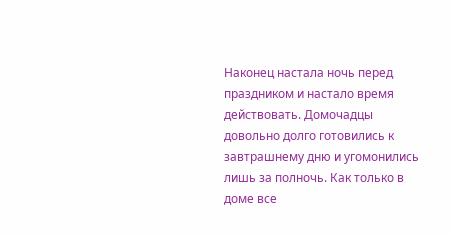Наконец настала ночь перед праздником и настало время действовать. Домочадцы довольно долго готовились к завтрашнему дню и угомонились лишь за полночь. Как только в доме все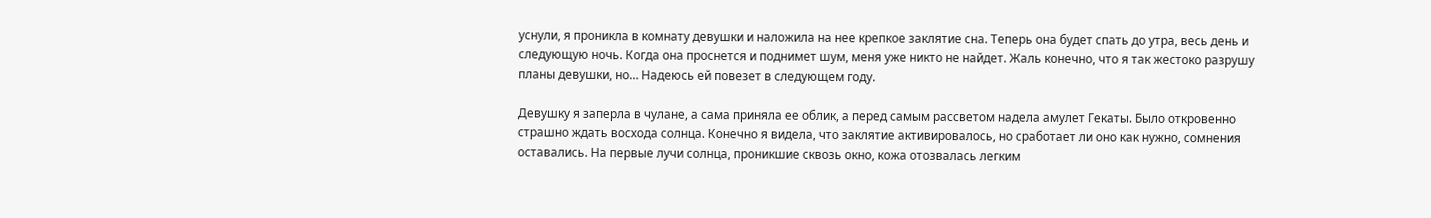уснули, я проникла в комнату девушки и наложила на нее крепкое заклятие сна. Теперь она будет спать до утра, весь день и следующую ночь. Когда она проснется и поднимет шум, меня уже никто не найдет. Жаль конечно, что я так жестоко разрушу планы девушки, но… Надеюсь ей повезет в следующем году.

Девушку я заперла в чулане, а сама приняла ее облик, а перед самым рассветом надела амулет Гекаты. Было откровенно страшно ждать восхода солнца. Конечно я видела, что заклятие активировалось, но сработает ли оно как нужно, сомнения оставались. На первые лучи солнца, проникшие сквозь окно, кожа отозвалась легким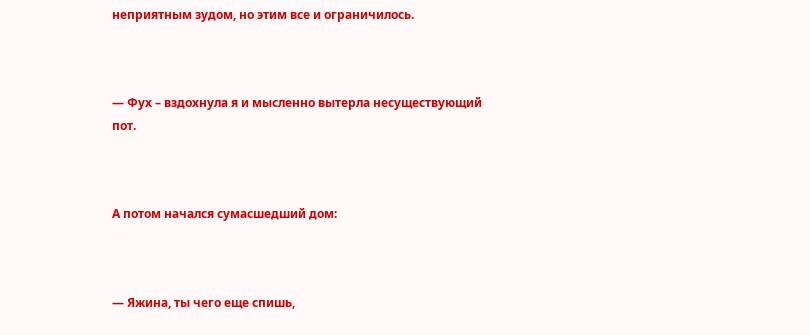неприятным зудом, но этим все и ограничилось.



— Фух – вздохнула я и мысленно вытерла несуществующий пот.



А потом начался сумасшедший дом:



— Яжина, ты чего еще спишь,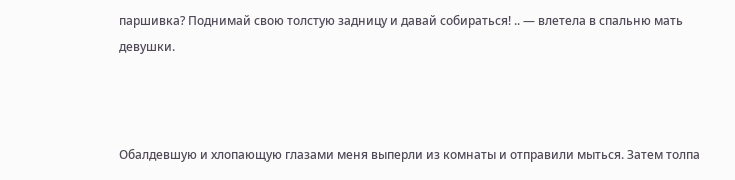паршивка? Поднимай свою толстую задницу и давай собираться! .. — влетела в спальню мать девушки.



Обалдевшую и хлопающую глазами меня выперли из комнаты и отправили мыться. Затем толпа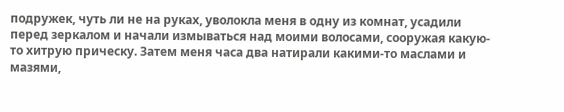подружек, чуть ли не на руках, уволокла меня в одну из комнат, усадили перед зеркалом и начали измываться над моими волосами, сооружая какую-то хитрую прическу. Затем меня часа два натирали какими-то маслами и мазями,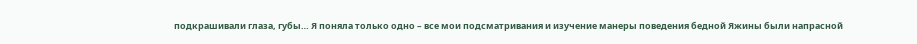подкрашивали глаза, губы… Я поняла только одно – все мои подсматривания и изучение манеры поведения бедной Яжины были напрасной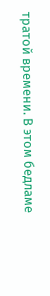тратой времени. В этом бедламе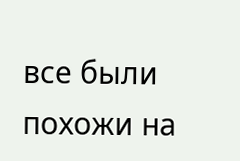все были похожи на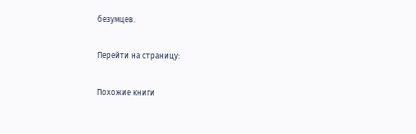безумцев.

Перейти на страницу:

Похожие книги